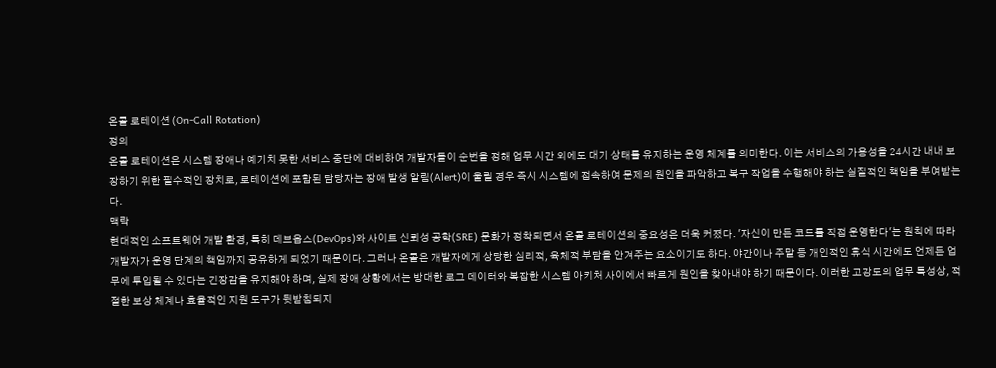온콜 로테이션 (On-Call Rotation)
정의
온콜 로테이션은 시스템 장애나 예기치 못한 서비스 중단에 대비하여 개발자들이 순번을 정해 업무 시간 외에도 대기 상태를 유지하는 운영 체계를 의미한다. 이는 서비스의 가용성을 24시간 내내 보장하기 위한 필수적인 장치로, 로테이션에 포함된 담당자는 장애 발생 알림(Alert)이 울릴 경우 즉시 시스템에 접속하여 문제의 원인을 파악하고 복구 작업을 수행해야 하는 실질적인 책임을 부여받는다.
맥락
현대적인 소프트웨어 개발 환경, 특히 데브옵스(DevOps)와 사이트 신뢰성 공학(SRE) 문화가 정착되면서 온콜 로테이션의 중요성은 더욱 커졌다. '자신이 만든 코드를 직접 운영한다'는 원칙에 따라 개발자가 운영 단계의 책임까지 공유하게 되었기 때문이다. 그러나 온콜은 개발자에게 상당한 심리적, 육체적 부담을 안겨주는 요소이기도 하다. 야간이나 주말 등 개인적인 휴식 시간에도 언제든 업무에 투입될 수 있다는 긴장감을 유지해야 하며, 실제 장애 상황에서는 방대한 로그 데이터와 복잡한 시스템 아키처 사이에서 빠르게 원인을 찾아내야 하기 때문이다. 이러한 고강도의 업무 특성상, 적절한 보상 체계나 효율적인 지원 도구가 뒷받침되지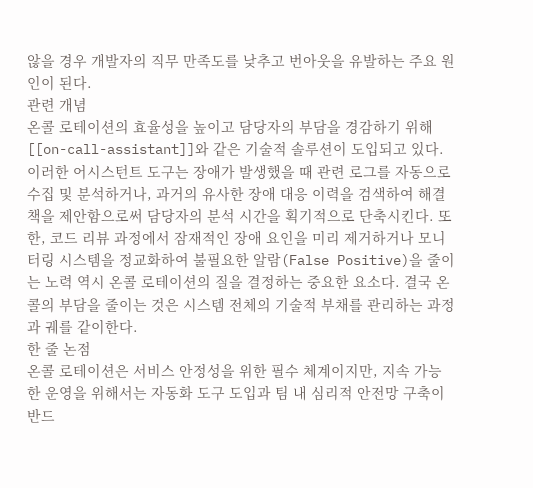않을 경우 개발자의 직무 만족도를 낮추고 번아웃을 유발하는 주요 원인이 된다.
관련 개념
온콜 로테이션의 효율성을 높이고 담당자의 부담을 경감하기 위해 [[on-call-assistant]]와 같은 기술적 솔루션이 도입되고 있다. 이러한 어시스턴트 도구는 장애가 발생했을 때 관련 로그를 자동으로 수집 및 분석하거나, 과거의 유사한 장애 대응 이력을 검색하여 해결책을 제안함으로써 담당자의 분석 시간을 획기적으로 단축시킨다. 또한, 코드 리뷰 과정에서 잠재적인 장애 요인을 미리 제거하거나 모니터링 시스템을 정교화하여 불필요한 알람(False Positive)을 줄이는 노력 역시 온콜 로테이션의 질을 결정하는 중요한 요소다. 결국 온콜의 부담을 줄이는 것은 시스템 전체의 기술적 부채를 관리하는 과정과 궤를 같이한다.
한 줄 논점
온콜 로테이션은 서비스 안정성을 위한 필수 체계이지만, 지속 가능한 운영을 위해서는 자동화 도구 도입과 팀 내 심리적 안전망 구축이 반드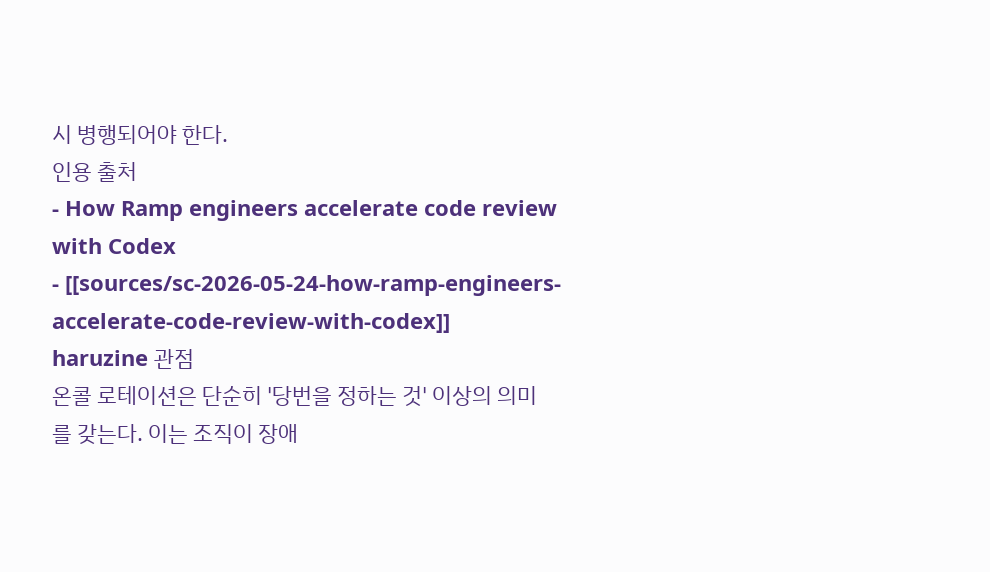시 병행되어야 한다.
인용 출처
- How Ramp engineers accelerate code review with Codex
- [[sources/sc-2026-05-24-how-ramp-engineers-accelerate-code-review-with-codex]]
haruzine 관점
온콜 로테이션은 단순히 '당번을 정하는 것' 이상의 의미를 갖는다. 이는 조직이 장애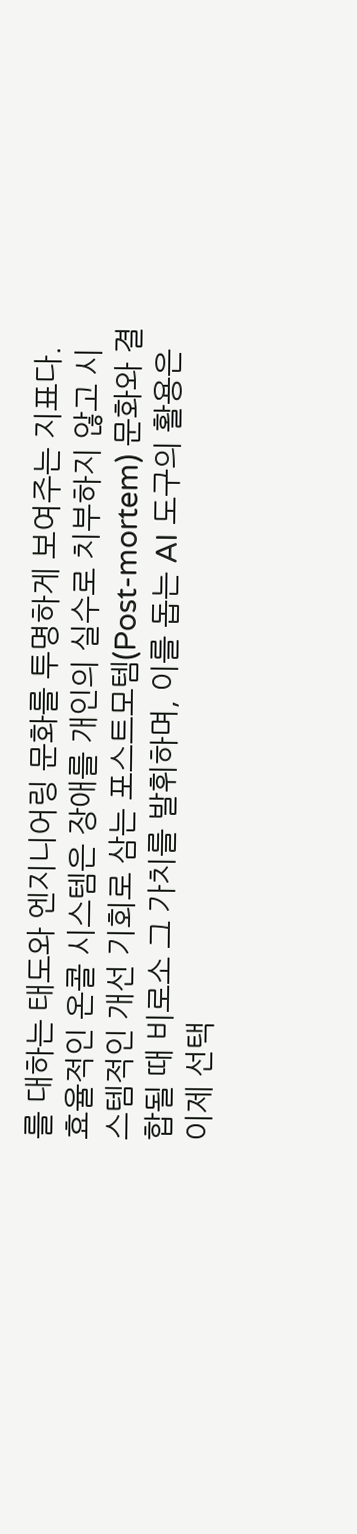를 대하는 태도와 엔지니어링 문화를 투명하게 보여주는 지표다. 효율적인 온콜 시스템은 장애를 개인의 실수로 치부하지 않고 시스템적인 개선 기회로 삼는 포스트모템(Post-mortem) 문화와 결합될 때 비로소 그 가치를 발휘하며, 이를 돕는 AI 도구의 활용은 이제 선택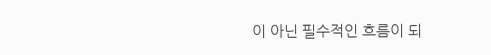이 아닌 필수적인 흐름이 되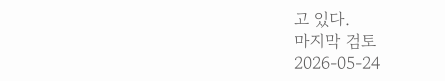고 있다.
마지막 검토
2026-05-24